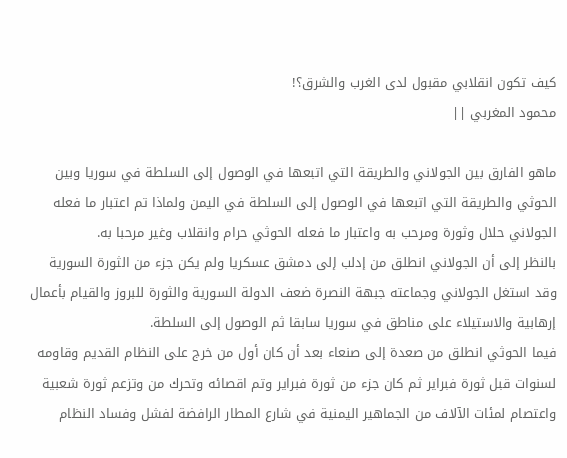كيف تكون انقلابي مقبول لدى الغرب والشرق؟!
محمود المغربي ||

ماهو الفارق بين الجولاني والطريقة التي اتبعها في الوصول إلى السلطة في سوريا وبين الحوثي والطريقة التي اتبعها في الوصول إلى السلطة في اليمن ولماذا تم اعتبار ما فعله الجولاني حلال وثورة ومرحب به واعتبار ما فعله الحوثي حرام وانقلاب وغير مرحبا به.
بالنظر إلى أن الجولاني انطلق من إدلب إلى دمشق عسكريا ولم يكن جزء من الثورة السورية وقد استغل الجولاني وجماعته جبهة النصرة ضعف الدولة السورية والثورة للبروز والقيام بأعمال إرهابية والاستيلاء على مناطق في سوريا سابقا ثم الوصول إلى السلطة.
فيما الحوثي انطلق من صعدة إلى صنعاء بعد أن كان أول من خرج على النظام القديم وقاومه لسنوات قبل ثورة فبراير ثم كان جزء من ثورة فبراير وتم اقصائه وتحرك من وتزعم ثورة شعبية واعتصام لمئات الآلاف من الجماهير اليمنية في شارع المطار الرافضة لفشل وفساد النظام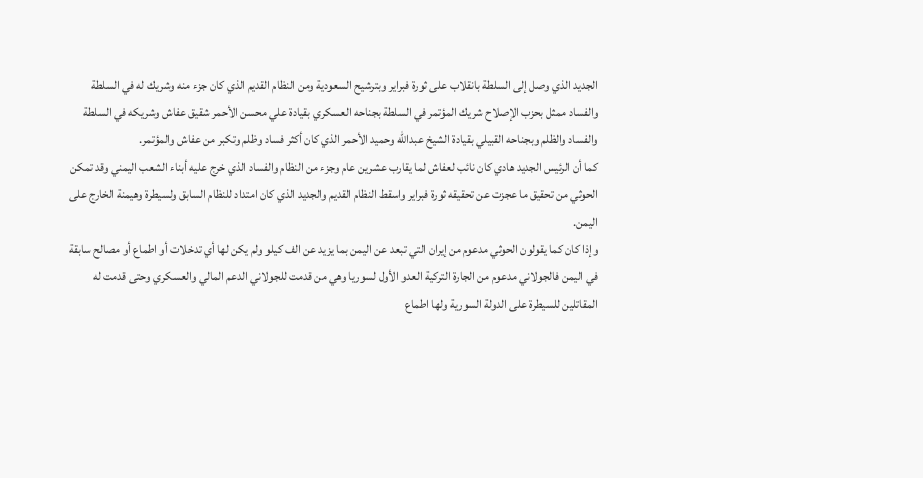الجديد الذي وصل إلى السلطة بانقلاب على ثورة فبراير وبترشيح السعودية ومن النظام القديم الذي كان جزء منه وشريك له في السلطة والفساد ممثل بحزب الإصلاح شريك المؤتمر في السلطة بجناحه العسكري بقيادة علي محسن الأحمر شقيق عفاش وشريكه في السلطة والفساد والظلم وبجناحه القبيلي بقيادة الشيخ عبدالله وحميد الأحمر الذي كان أكثر فساد وظلم وتكبر من عفاش والمؤتمر.
كما أن الرئيس الجديد هادي كان نائب لعفاش لما يقارب عشرين عام وجزء من النظام والفساد الذي خرج عليه أبناء الشعب اليمني وقد تمكن الحوثي من تحقيق ما عجزت عن تحقيقه ثورة فبراير واسقط النظام القديم والجديد الذي كان امتداد للنظام السابق ولسيطرة وهيمنة الخارج على اليمن.
وإذا كان كما يقولون الحوثي مدعوم من إيران التي تبعد عن اليمن بما يزيد عن الف كيلو ولم يكن لها أي تدخلات أو اطماع أو مصالح سابقة في اليمن فالجولاني مدعوم من الجارة التركية العدو الأول لسوريا وهي من قدمت للجولاني الدعم المالي والعسكري وحتى قدمت له المقاتلين للسيطرة على الدولة السورية ولها اطماع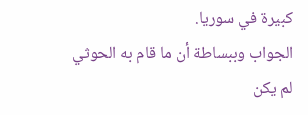كبيرة في سوريا.
الجواب وببساطة أن ما قام به الحوثي لم يكن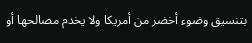بتنسيق وضوء أخضر من أمريكا ولا يخدم مصالحها أو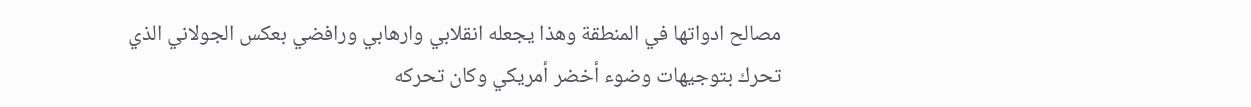مصالح ادواتها في المنطقة وهذا يجعله انقلابي وارهابي ورافضي بعكس الجولاني الذي تحرك بتوجيهات وضوء أخضر أمريكي وكان تحركه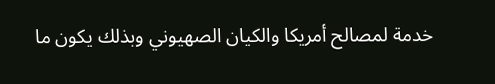خدمة لمصالح أمريكا والكيان الصهيوني وبذلك يكون ما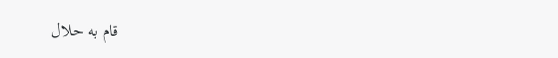قام به حلال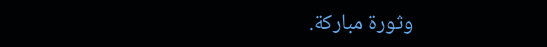وثورة مباركة.